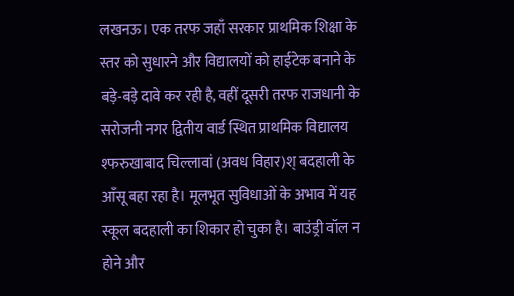लखनऊ। एक तरफ जहाँ सरकार प्राथमिक शिक्षा के स्तर को सुधारने और विद्यालयों को हाईटेक बनाने के बड़े-बड़े दावे कर रही है, वहीं दूसरी तरफ राजधानी के सरोजनी नगर द्वितीय वार्ड स्थित प्राथमिक विद्यालय श्फरुखाबाद चिल्लावां (अवध विहार)श् बदहाली के आँसू बहा रहा है। मूलभूत सुविधाओं के अभाव में यह स्कूल बदहाली का शिकार हो चुका है। बाउंड्री वॉल न होने और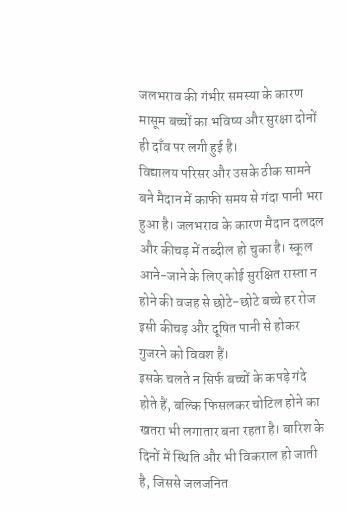जलभराव की गंभीर समस्या के कारण मासूम बच्चों का भविष्य और सुरक्षा दोनों ही दाँव पर लगी हुई है।
विद्यालय परिसर और उसके ठीक सामने बने मैदान में काफी समय से गंदा पानी भरा हुआ है। जलभराव के कारण मैदान दलदल और कीचड़ में तब्दील हो चुका है। स्कूल आने-जाने के लिए कोई सुरक्षित रास्ता न होने की वजह से छोटे-छोटे बच्चे हर रोज इसी कीचड़ और दूषित पानी से होकर गुजरने को विवश हैं।
इसके चलते न सिर्फ बच्चों के कपड़े गंदे होते हैं, बल्कि फिसलकर चोटिल होने का खतरा भी लगातार बना रहता है। बारिश के दिनों में स्थिति और भी विकराल हो जाती है, जिससे जलजनित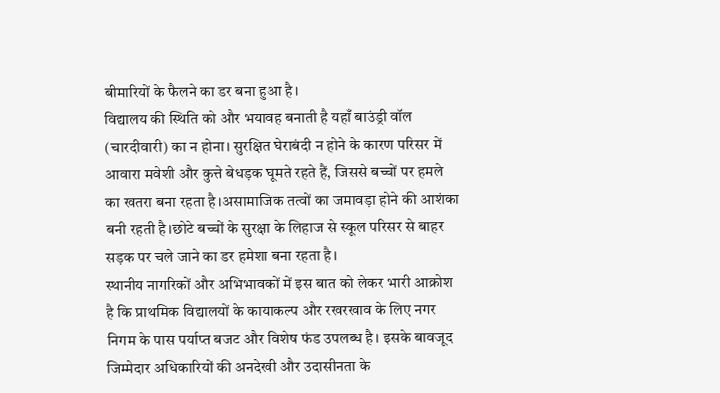बीमारियों के फैलने का डर बना हुआ है।
विद्यालय की स्थिति को और भयावह बनाती है यहाँ बाउंड्री वॉल (चारदीवारी) का न होना। सुरक्षित घेराबंदी न होने के कारण परिसर में आवारा मवेशी और कुत्ते बेधड़क घूमते रहते हैं, जिससे बच्चों पर हमले का खतरा बना रहता है।असामाजिक तत्वों का जमावड़ा होने की आशंका बनी रहती है।छोटे बच्चों के सुरक्षा के लिहाज से स्कूल परिसर से बाहर सड़क पर चले जाने का डर हमेशा बना रहता है।
स्थानीय नागरिकों और अभिभावकों में इस बात को लेकर भारी आक्रोश है कि प्राथमिक विद्यालयों के कायाकल्प और रखरखाव के लिए नगर निगम के पास पर्याप्त बजट और विशेष फंड उपलब्ध है। इसके बावजूद जिम्मेदार अधिकारियों की अनदेखी और उदासीनता के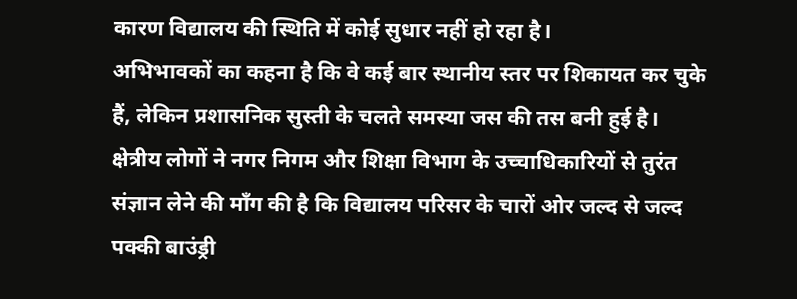कारण विद्यालय की स्थिति में कोई सुधार नहीं हो रहा है।
अभिभावकों का कहना है कि वे कई बार स्थानीय स्तर पर शिकायत कर चुके हैं, लेकिन प्रशासनिक सुस्ती के चलते समस्या जस की तस बनी हुई है।
क्षेत्रीय लोगों ने नगर निगम और शिक्षा विभाग के उच्चाधिकारियों से तुरंत संज्ञान लेने की माँग की है कि विद्यालय परिसर के चारों ओर जल्द से जल्द पक्की बाउंड्री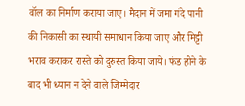वॉल का निर्माण कराया जाए। मैदान में जमा गंदे पानी की निकासी का स्थायी समाधान किया जाए और मिट्टी भराव कराकर रास्ते को दुरुस्त किया जाये। फंड होने के बाद भी ध्यान न देने वाले जिम्मेदार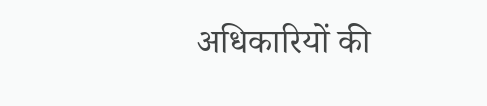अधिकारियों की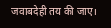जवाबदेही तय की जाए।